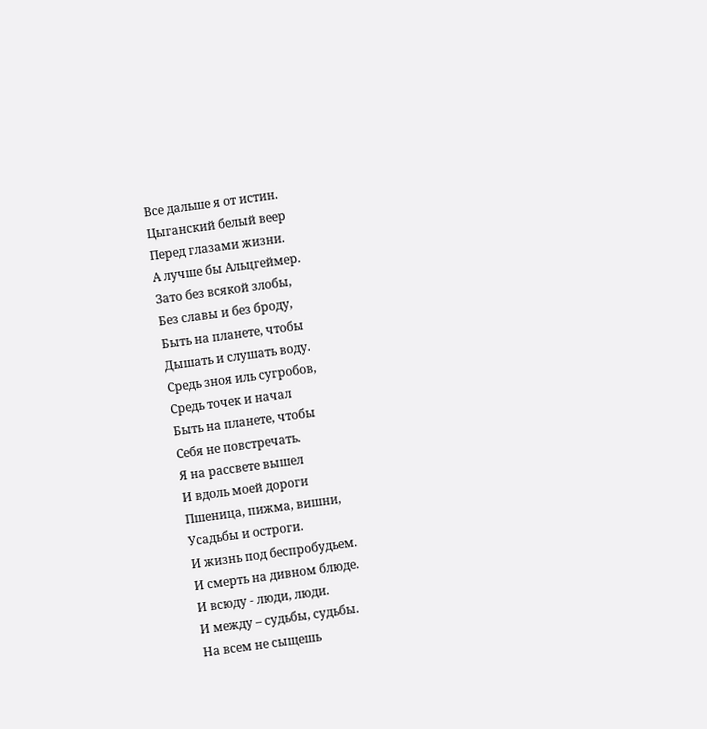Все дальше я от истин.
Цыганский белый веер
Перед глазами жизни.
А лучше бы Альцгеймер.
Зато без всякой злобы,
Без славы и без броду,
Быть на планете, чтобы
Дышать и слушать воду.
Средь зноя иль сугробов,
Средь точек и начал
Быть на планете, чтобы
Себя не повстречать.
Я на рассвете вышел
И вдоль моей дороги
Пшеница, пижма, вишни,
Усадьбы и остроги.
И жизнь под беспробудьем.
И смерть на дивном блюде.
И всюду - люди, люди.
И между – судьбы, судьбы.
На всем не сыщешь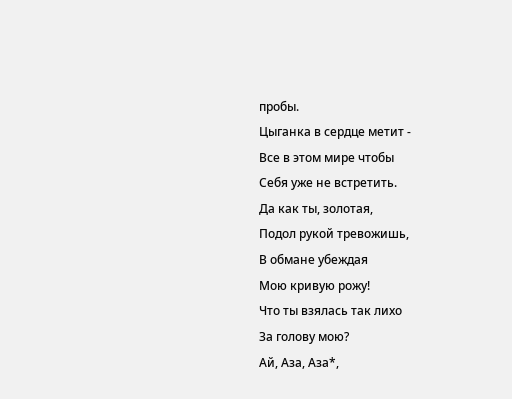пробы.
Цыганка в сердце метит -
Все в этом мире чтобы
Себя уже не встретить.
Да как ты, золотая,
Подол рукой тревожишь,
В обмане убеждая
Мою кривую рожу!
Что ты взялась так лихо
За голову мою?
Ай, Аза, Аза*,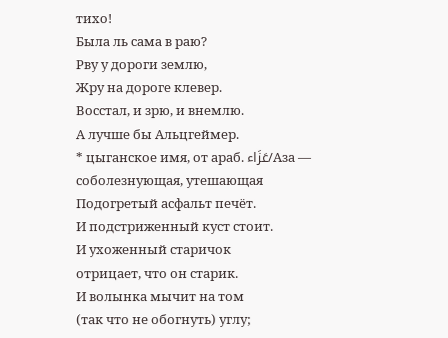тихо!
Была ль сама в раю?
Рву у дороги землю,
Жру на дороге клевер.
Восстал, и зрю, и внемлю.
А лучше бы Альцгеймер.
* цыганское имя, от араб. عَزَاء/Аза — соболезнующая, утешающая
Подогретый асфальт печёт.
И подстриженный куст стоит.
И ухоженный старичок
отрицает, что он старик.
И волынка мычит на том
(так что не обогнуть) углу;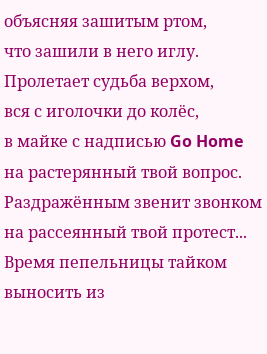объясняя зашитым ртом,
что зашили в него иглу.
Пролетает судьба верхом,
вся с иголочки до колёс,
в майке с надписью Go Home
на растерянный твой вопрос.
Раздражённым звенит звонком
на рассеянный твой протест...
Время пепельницы тайком
выносить из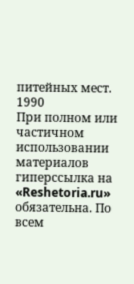питейных мест.
1990
При полном или частичном использовании материалов гиперссылка на «Reshetoria.ru» обязательна. По всем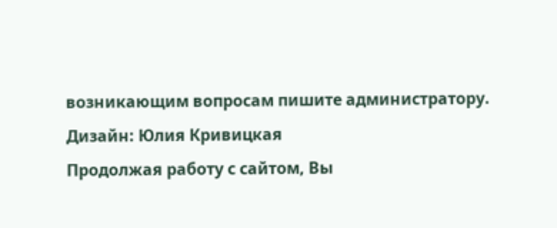возникающим вопросам пишите администратору.
Дизайн: Юлия Кривицкая
Продолжая работу с сайтом, Вы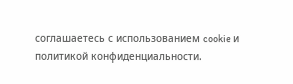соглашаетесь с использованием cookie и политикой конфиденциальности.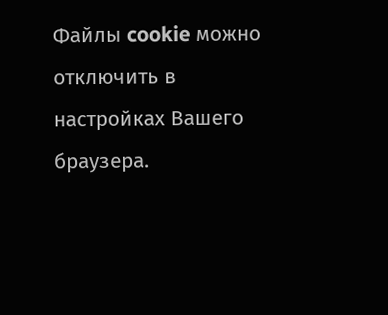Файлы cookie можно отключить в настройках Вашего браузера.